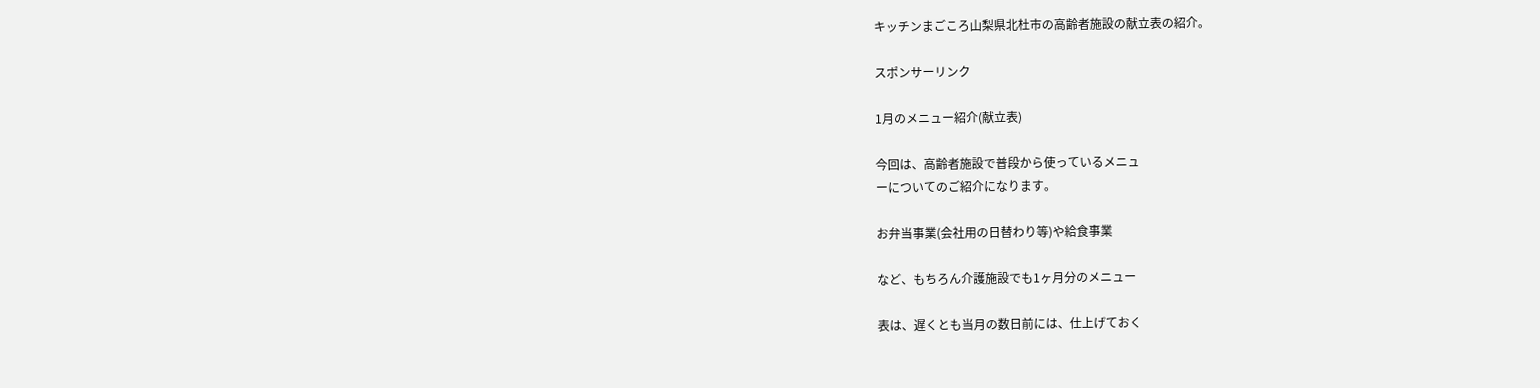キッチンまごころ山梨県北杜市の高齢者施設の献立表の紹介。

スポンサーリンク

1月のメニュー紹介(献立表)

今回は、高齢者施設で普段から使っているメニュ
ーについてのご紹介になります。

お弁当事業(会社用の日替わり等)や給食事業

など、もちろん介護施設でも1ヶ月分のメニュー

表は、遅くとも当月の数日前には、仕上げておく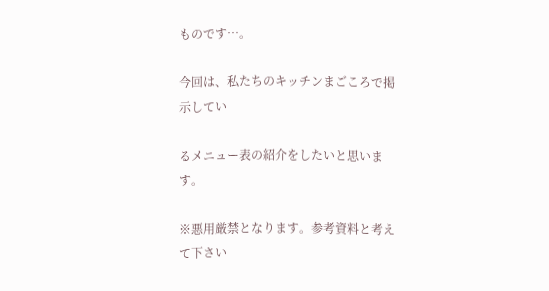ものです…。

今回は、私たちのキッチンまごころで掲示してい

るメニュー表の紹介をしたいと思います。

※悪用厳禁となります。参考資料と考えて下さい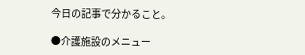今日の記事で分かること。

●介護施設のメニュー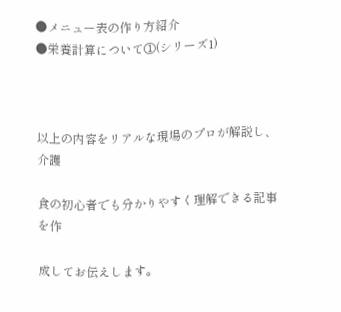●メニュー表の作り方紹介
●栄養計算について①(シリーズ1)



以上の内容をリアルな現場のプロが解説し、介護

食の初心者でも分かりやすく理解できる記事を作

成してお伝えします。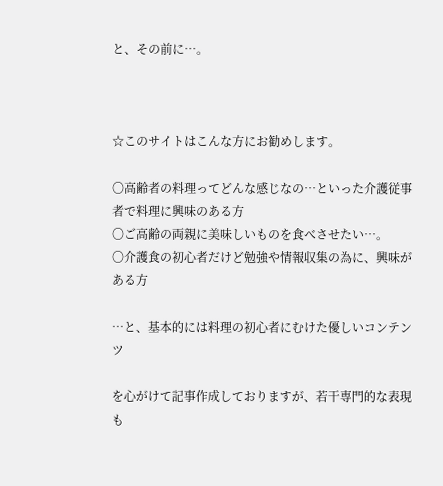と、その前に…。



☆このサイトはこんな方にお勧めします。

〇高齢者の料理ってどんな感じなの…といった介護従事者で料理に興味のある方
〇ご高齢の両親に美味しいものを食べさせたい…。
〇介護食の初心者だけど勉強や情報収集の為に、興味がある方

…と、基本的には料理の初心者にむけた優しいコンテンツ

を心がけて記事作成しておりますが、若干専門的な表現も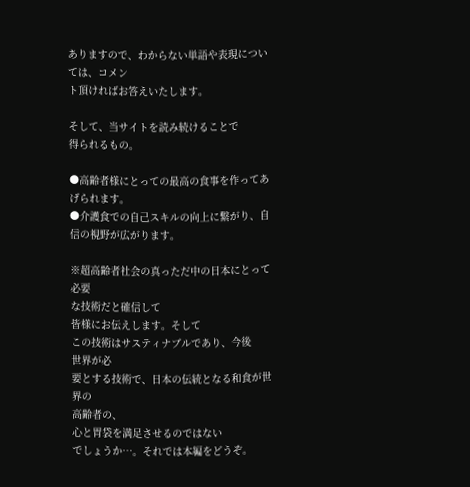ありますので、わからない単語や表現については、コメン
ト頂ければお答えいたします。

そして、当サイトを読み続けることで
得られるもの。

●高齢者様にとっての最高の食事を作ってあげられます。
●介護食での自己スキルの向上に繋がり、自信の視野が広がります。

※超高齢者社会の真っただ中の日本にとって必要
な技術だと確信して
皆様にお伝えします。そして
この技術はサスティナブルであり、今後
世界が必
要とする技術で、日本の伝統となる和食が世界の
高齢者の、
心と胃袋を満足させるのではない
でしょうか…。それでは本編をどうぞ。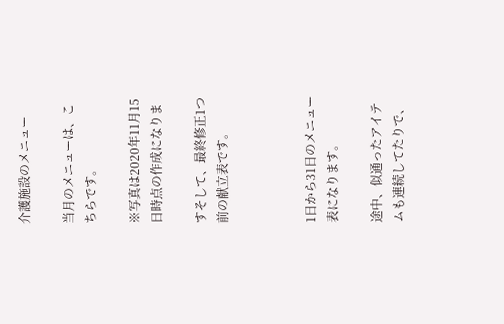介護施設のメニュー

当月のメニューは、こちらです。

※写真は2020年11月15日時点の作成になりま

すそして、最終修正1つ前の献立表です。



1日から31日のメニュー表になります。

途中、似通ったアイテムも連続してたりで、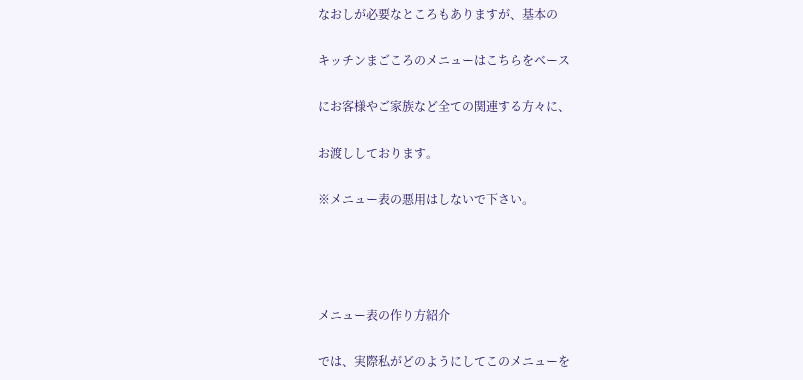なおしが必要なところもありますが、基本の

キッチンまごころのメニューはこちらをベース

にお客様やご家族など全ての関連する方々に、

お渡ししております。

※メニュー表の悪用はしないで下さい。




メニュー表の作り方紹介

では、実際私がどのようにしてこのメニューを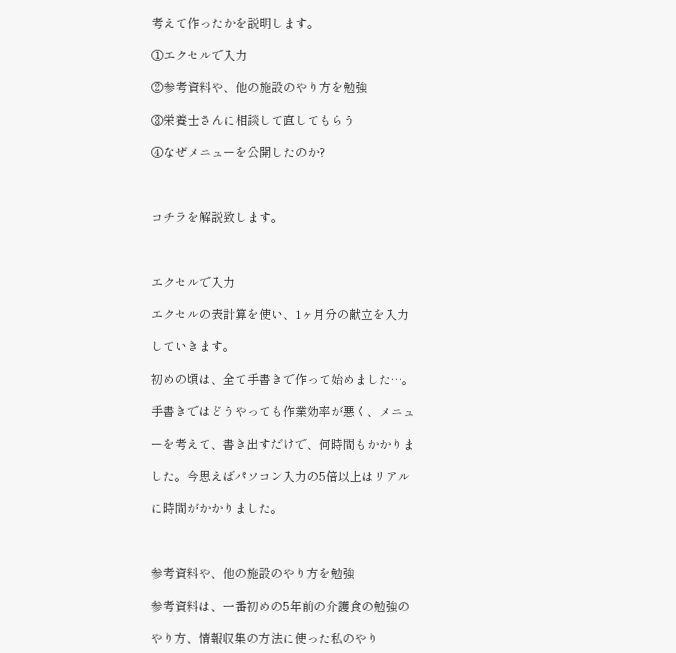考えて作ったかを説明します。

①エクセルで入力

②参考資料や、他の施設のやり方を勉強

③栄養士さんに相談して直してもらう

④なぜメニューを公開したのか?



コチラを解説致します。



エクセルで入力

エクセルの表計算を使い、1ヶ月分の献立を入力

していきます。

初めの頃は、全て手書きで作って始めました…。

手書きではどうやっても作業効率が悪く、メニュ

ーを考えて、書き出すだけで、何時間もかかりま

した。今思えばパソコン入力の5倍以上はリアル

に時間がかかりました。



参考資料や、他の施設のやり方を勉強

参考資料は、一番初めの5年前の介護食の勉強の

やり方、情報収集の方法に使った私のやり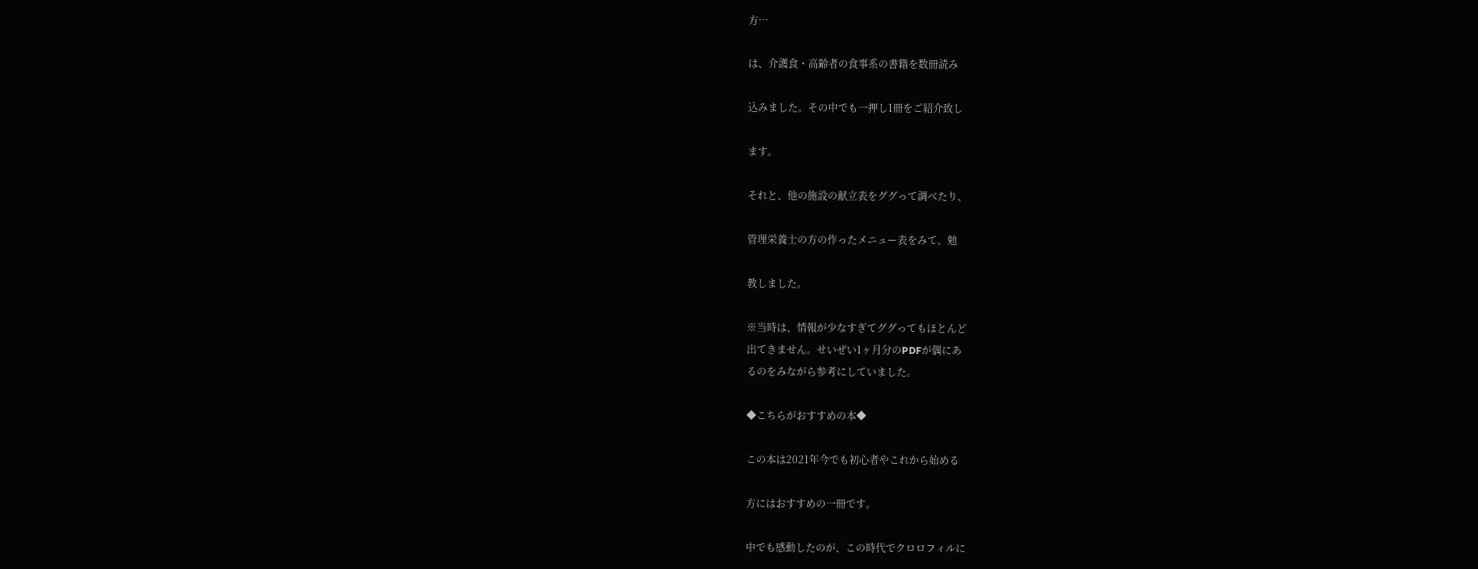方…

は、介護食・高齢者の食事系の書籍を数冊読み

込みました。その中でも一押し1冊をご紹介致し

ます。

それと、他の施設の献立表をググって調べたり、

管理栄養士の方の作ったメニュー表をみて、勉

教しました。

※当時は、情報が少なすぎてググってもほとんど
出てきません。せいぜい1ヶ月分のPDFが偶にあ
るのをみながら参考にしていました。

◆こちらがおすすめの本◆

この本は2021年今でも初心者やこれから始める

方にはおすすめの一冊です。

中でも感動したのが、この時代でクロロフィルに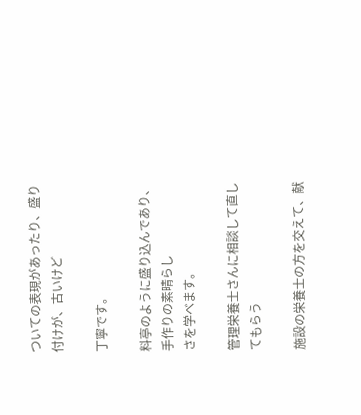ついての表現があったり、盛り付けが、古いけど

丁寧です。

料亭のように盛り込んであり、手作りの素晴らし
さを学べます。

管理栄養士さんに相談して直してもらう

施設の栄養士の方を交えて、献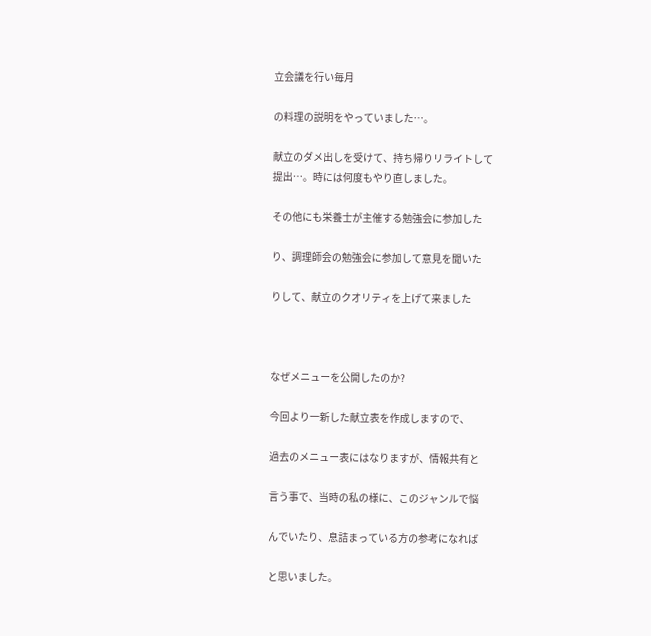立会議を行い毎月

の料理の説明をやっていました…。

献立のダメ出しを受けて、持ち帰りリライトして
提出…。時には何度もやり直しました。

その他にも栄養士が主催する勉強会に参加した

り、調理師会の勉強会に参加して意見を聞いた

りして、献立のクオリティを上げて来ました



なぜメニューを公開したのか?

今回より一新した献立表を作成しますので、

過去のメニュー表にはなりますが、情報共有と

言う事で、当時の私の様に、このジャンルで悩

んでいたり、息詰まっている方の参考になれば

と思いました。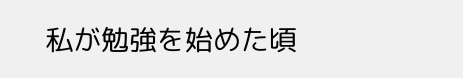私が勉強を始めた頃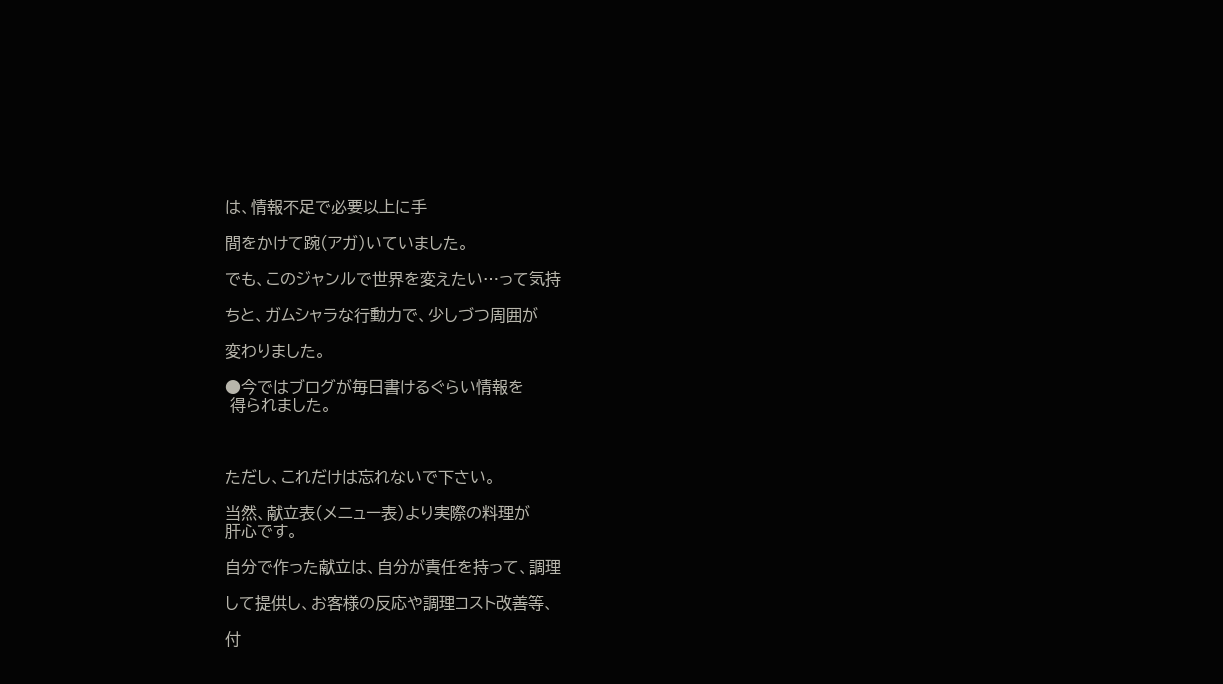は、情報不足で必要以上に手

間をかけて踠(アガ)いていました。

でも、このジャンルで世界を変えたい…って気持

ちと、ガムシャラな行動力で、少しづつ周囲が

変わりました。

●今ではブログが毎日書けるぐらい情報を
 得られました。



ただし、これだけは忘れないで下さい。

当然、献立表(メニュー表)より実際の料理が
肝心です。

自分で作った献立は、自分が責任を持って、調理

して提供し、お客様の反応や調理コスト改善等、

付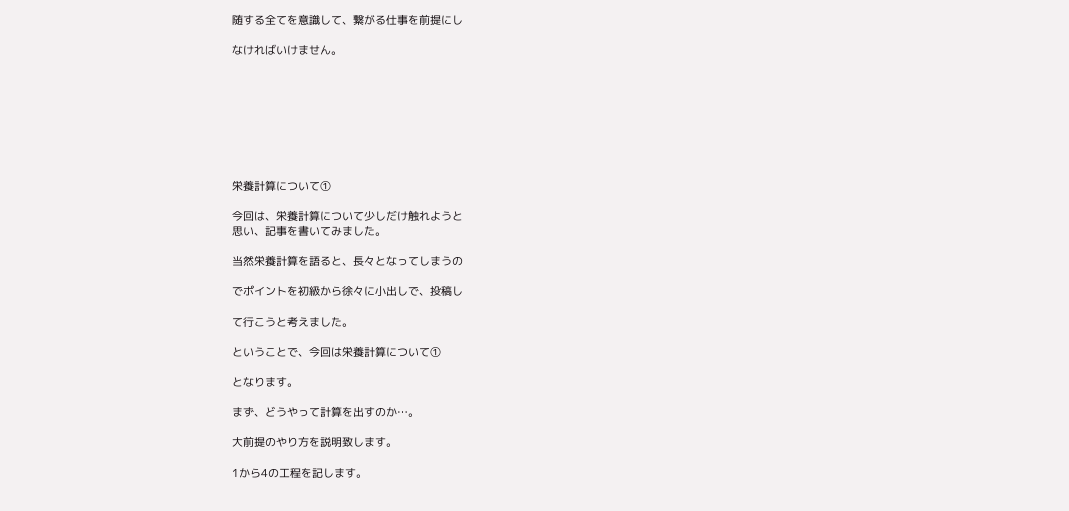随する全てを意識して、繋がる仕事を前提にし

なければいけません。








栄養計算について①

今回は、栄養計算について少しだけ触れようと
思い、記事を書いてみました。

当然栄養計算を語ると、長々となってしまうの

でポイントを初級から徐々に小出しで、投稿し

て行こうと考えました。

ということで、今回は栄養計算について①

となります。

まず、どうやって計算を出すのか…。

大前提のやり方を説明致します。

1から4の工程を記します。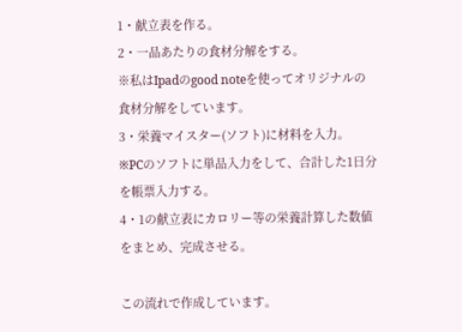1・献立表を作る。
2・一品あたりの食材分解をする。
※私はIpadのgood noteを使ってオリジナルの
食材分解をしています。
3・栄養マイスター(ソフト)に材料を入力。
※PCのソフトに単品入力をして、合計した1日分
を帳票入力する。
4・1の献立表にカロリー等の栄養計算した数値
をまとめ、完成させる。

この流れで作成しています。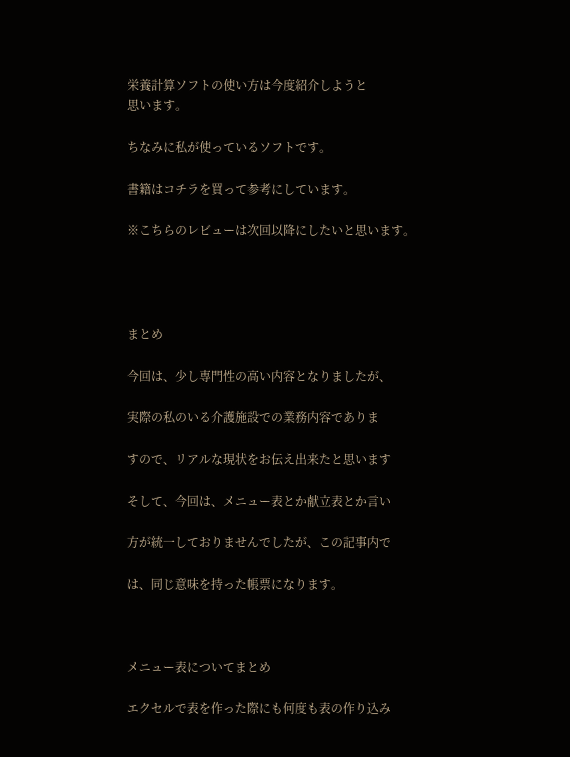栄養計算ソフトの使い方は今度紹介しようと
思います。

ちなみに私が使っているソフトです。

書籍はコチラを買って参考にしています。

※こちらのレビューは次回以降にしたいと思います。




まとめ

今回は、少し専門性の高い内容となりましたが、

実際の私のいる介護施設での業務内容でありま

すので、リアルな現状をお伝え出来たと思います

そして、今回は、メニュー表とか献立表とか言い

方が統一しておりませんでしたが、この記事内で

は、同じ意味を持った帳票になります。



メニュー表についてまとめ

エクセルで表を作った際にも何度も表の作り込み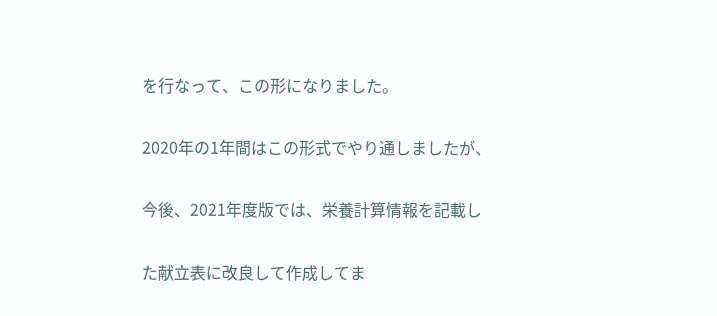を行なって、この形になりました。

2020年の1年間はこの形式でやり通しましたが、

今後、2021年度版では、栄養計算情報を記載し

た献立表に改良して作成してま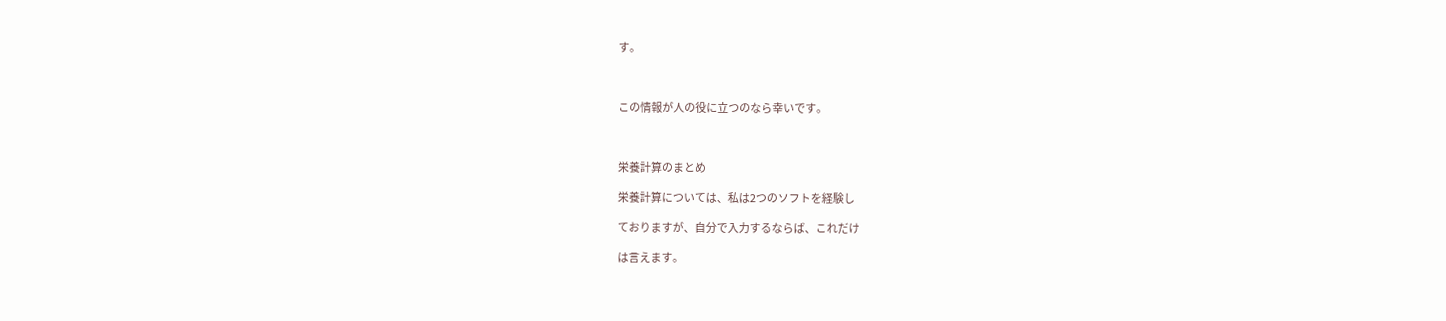す。



この情報が人の役に立つのなら幸いです。



栄養計算のまとめ

栄養計算については、私は2つのソフトを経験し

ておりますが、自分で入力するならば、これだけ

は言えます。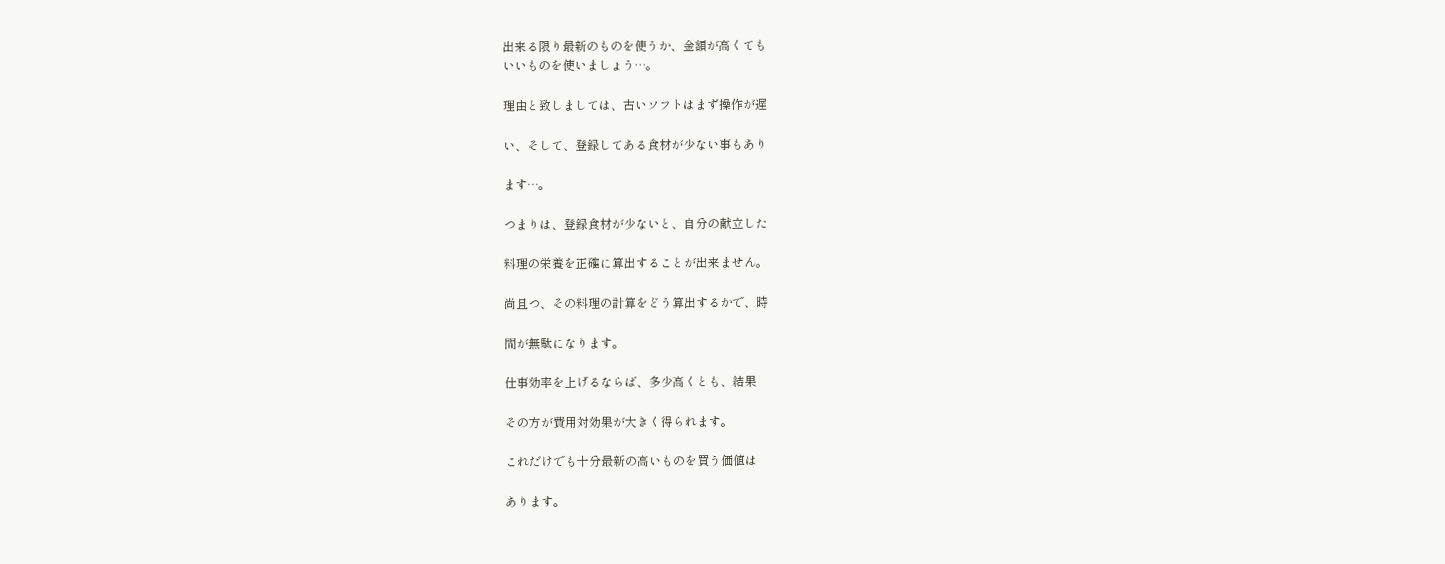出来る限り最新のものを使うか、金額が高くても
いいものを使いましょう…。

理由と致しましては、古いソフトはまず操作が遅

い、そして、登録してある食材が少ない事もあり

ます…。

つまりは、登録食材が少ないと、自分の献立した

料理の栄養を正確に算出することが出来ません。

尚且つ、その料理の計算をどう算出するかで、時

間が無駄になります。

仕事効率を上げるならば、多少高くとも、結果

その方が費用対効果が大きく得られます。

これだけでも十分最新の高いものを買う価値は

あります。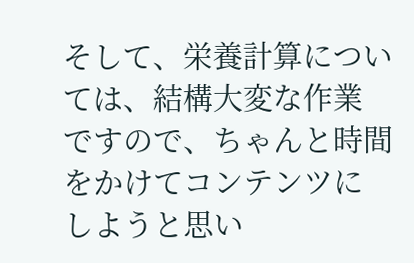そして、栄養計算については、結構大変な作業
ですので、ちゃんと時間をかけてコンテンツに
しようと思い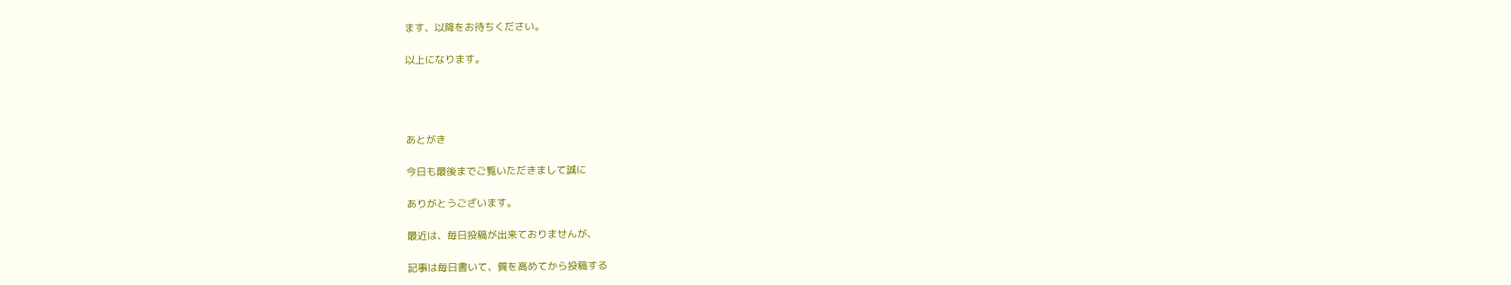ます、以降をお待ちください。

以上になります。




あとがき

今日も最後までご覧いただきまして誠に

ありがとうございます。

最近は、毎日投稿が出来ておりませんが、

記事は毎日書いて、質を高めてから投稿する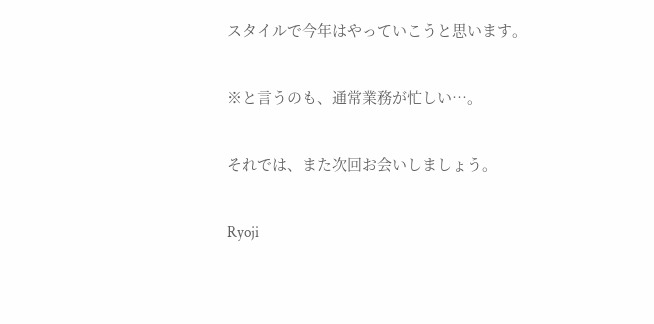スタイルで今年はやっていこうと思います。

※と言うのも、通常業務が忙しい…。

それでは、また次回お会いしましょう。

Ryoji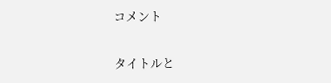コメント

タイトルと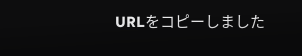URLをコピーしました